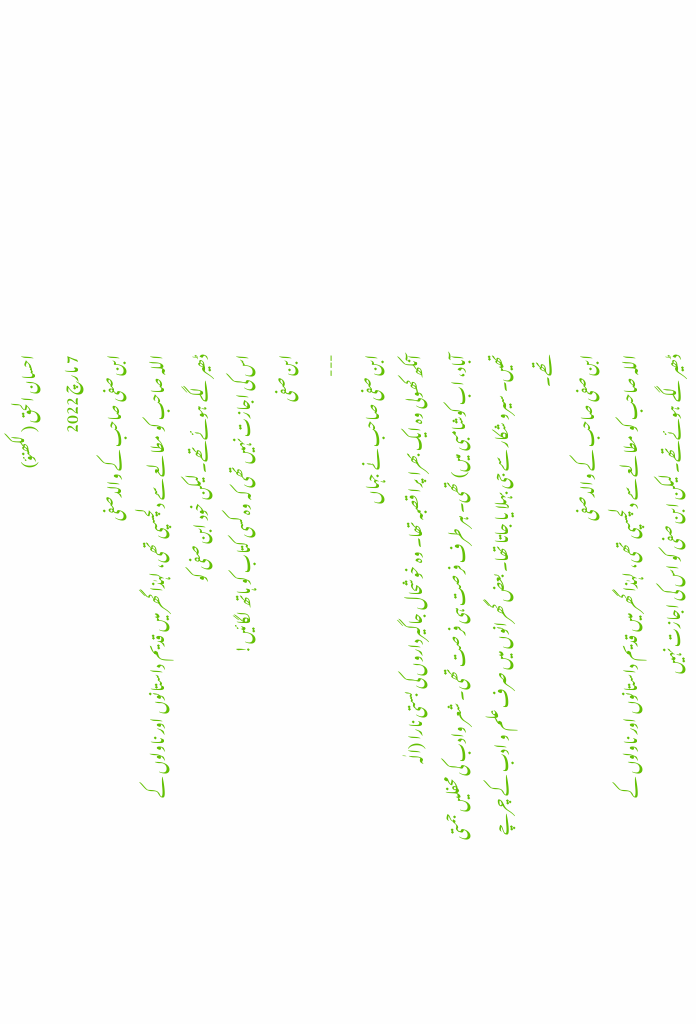احسان الحق ( لکھنؤ)
7 مارچ 2022
ابن صفی صاحب کے والدصفی
اللہ صاحب کو مطالعے سے دلچسپی تھی، لہٰذا گھر میں قدیم داستانوں اور ناولوں کے
ڈھیر لگے ہوئے تھے۔ لیکن خود ابن صفی کو
اس کی اجازت نہیں تھی کہ وہ کسی کتاب کو ہاتھ لگائیں!
ابن صفی
---
ابن صفی صاحب نے جہاں
آنکھ کھولی وہ ایک بھرا پرا قصبہ تھا۔ وہ خوشحال جاگیرداروں کی بستی نارا (الٰہ
آباد، اب کوشامبی میں) تھی۔ ہر طرف فرصت ہی فرصت تھی۔ شعر وادب کی محفلیں جمتی
تھیں۔ سیرو شکار سے جی بہلا یا جاتا تھا۔ بعض گھرانوں میں صرف علم و ادب کے چرچے
تھے۔
ابن صفی صاحب کے والدصفی
اللہ صاحب کو مطالعے سے دلچسپی تھی، لہٰذا گھر میں قدیم داستانوں اور ناولوں کے
ڈھیر لگے ہوئے تھے۔ لیکن ابن صفی کو اس کی اجازت نہیں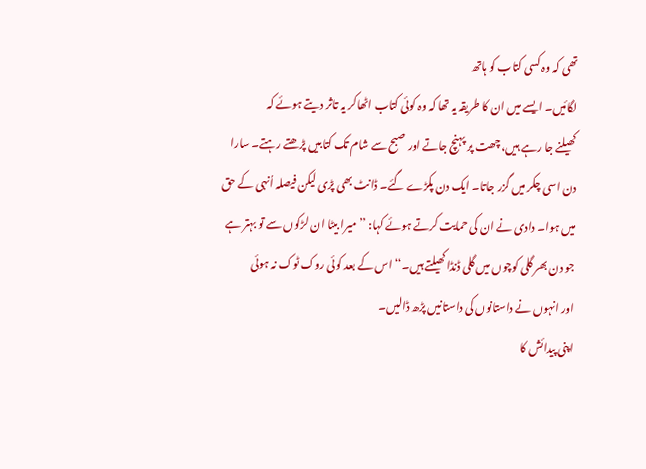تھی کہ وہ کسی کتاب کو ہاتھ
لگائیں۔ ایسے میں ان کا طریقہ یہ تھا کہ وہ کوئی کتاب اٹھاکر یہ تاثر دیتے ہوئے کہ
کھیلنے جا رہے ہیں، چھت پر پہنچ جاتے اور صبح سے شام تک کتابیں پڑھتے رہتے۔ سارا
دن اسی چکر میں گزر جاتا۔ ایک دن پکڑے گئے۔ ڈانٹ بھی پڑی لیکن فیصلہ اُنہی کے حق
میں ہوا۔ دادی نے ان کی حمایت کرتے ہوئے کہا: ’’میرا بیٹا ان لڑکوں سے تو بہتر ہے
جو دن بھر گلی کوچوں میں گلی ڈنڈا کھیلتے ہیں۔‘‘ اس کے بعد کوئی روک ٹوک نہ ہوئی
اور انہوں نے داستانوں کی داستانیں پڑھ ڈالیں۔
اپنی پیدائش کا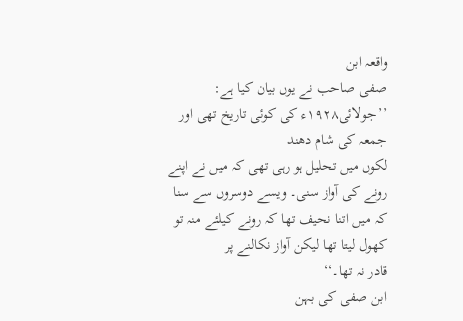واقعہ ابن
صفی صاحب نے یوں بیان کیا ہے: ’’جولائی۱۹۲۸ء کی کوئی تاریخ تھی اور جمعہ کی شام دھند
لکوں میں تحلیل ہو رہی تھی کہ میں نے اپنے رونے کی آواز سنی۔ ویسے دوسروں سے سنا
کہ میں اتنا نحیف تھا کہ رونے کیلئے منہ تو کھول لیتا تھا لیکن آواز نکالنے پر
قادر نہ تھا۔‘‘
ابن صفی کی بہن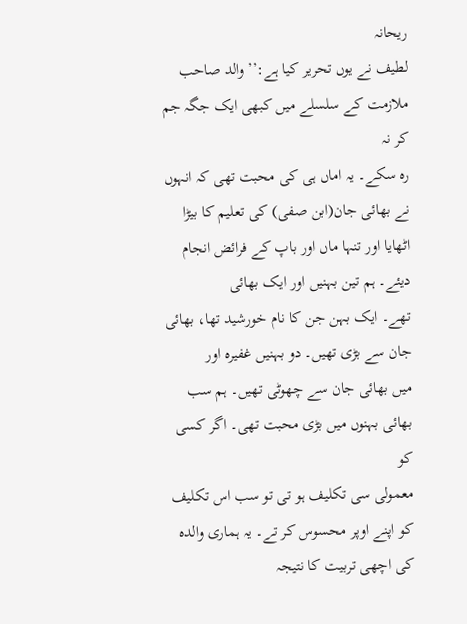ریحانہ
لطیف نے یوں تحریر کیا ہے:’’ والد صاحب ملازمت کے سلسلے میں کبھی ایک جگہ جم کر نہ
رہ سکے۔ یہ اماں ہی کی محبت تھی کہ انہوں نے بھائی جان(ابن صفی) کی تعلیم کا بیڑا
اٹھایا اور تنہا ماں اور باپ کے فرائض انجام دیئے۔ ہم تین بہنیں اور ایک بھائی
تھے۔ ایک بہن جن کا نام خورشید تھا، بھائی جان سے بڑی تھیں۔ دو بہنیں غفیرہ اور
میں بھائی جان سے چھوٹی تھیں۔ ہم سب بھائی بہنوں میں بڑی محبت تھی۔ اگر کسی کو
معمولی سی تکلیف ہو تی تو سب اس تکلیف کو اپنے اوپر محسوس کر تے۔ یہ ہماری والدہ
کی اچھی تربیت کا نتیجہ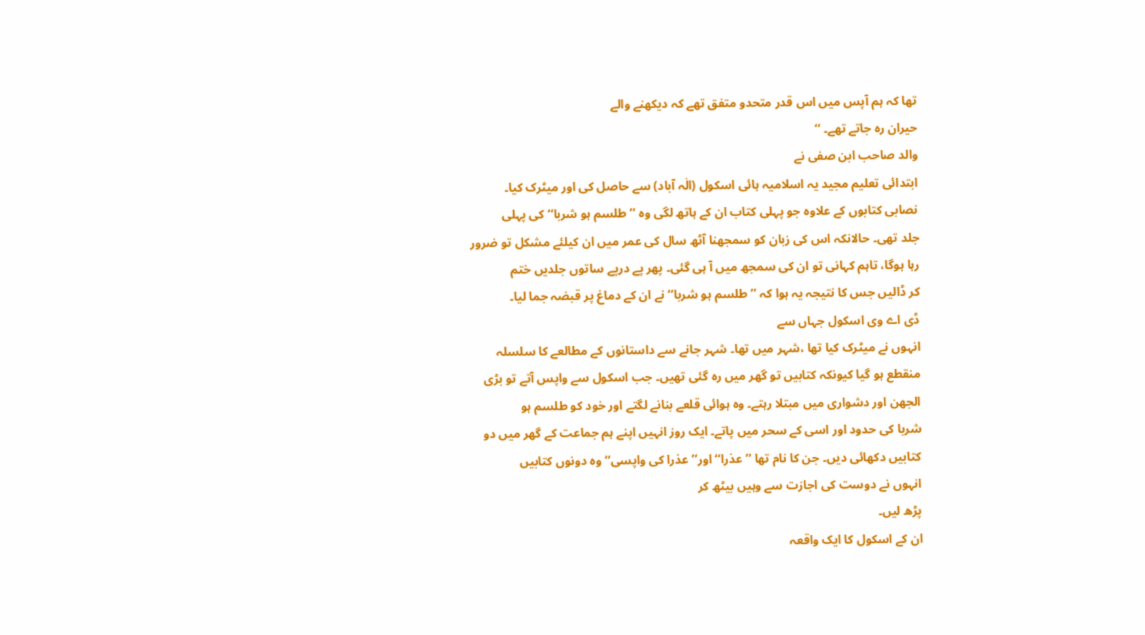تھا کہ ہم آپس میں اس قدر متحدو متفق تھے کہ دیکھنے والے
حیران رہ جاتے تھے۔ ‘‘
والد صاحب ابن صفی نے
ابتدائی تعلیم مجید یہ اسلامیہ ہائی اسکول (الٰہ آباد) سے حاصل کی اور میٹرک کیا۔
نصابی کتابوں کے علاوہ جو پہلی کتاب ان کے ہاتھ لگی وہ ’’طلسم ہو شربا‘‘ کی پہلی
جلد تھی۔ حالانکہ اس کی زبان کو سمجھنا آٹھ سال کی عمر میں ان کیلئے مشکل تو ضرور
رہا ہوگا، تاہم کہانی تو ان کی سمجھ میں آ ہی گئی۔ پھر پے درپے ساتوں جلدیں ختم
کر ڈالیں جس کا نتیجہ یہ ہوا کہ ’’طلسم ہو شربا‘‘ نے ان کے دماغ پر قبضہ جما لیا۔
ڈی اے وی اسکول جہاں سے
انہوں نے میٹرک کیا تھا ،شہر میں تھا۔ شہر جانے سے داستانوں کے مطالعے کا سلسلہ
منقطع ہو گیا کیونکہ کتابیں تو گھر میں رہ گئی تھیں۔ جب اسکول سے واپس آتے تو بڑی
الجھن اور دشواری میں مبتلا رہتے۔ وہ ہوائی قلعے بنانے لگتے اور خود کو طلسم ہو
شربا کی حدود اور اسی کے سحر میں پاتے۔ ایک روز انہیں اپنے ہم جماعت کے گھر میں دو
کتابیں دکھائی دیں۔ جن کا نام تھا ’’عذرا‘‘ اور’’عذرا کی واپسی‘‘ وہ دونوں کتابیں
انہوں نے دوست کی اجازت سے وہیں بیٹھ کر
پڑھ لیں۔
ان کے اسکول کا ایک واقعہ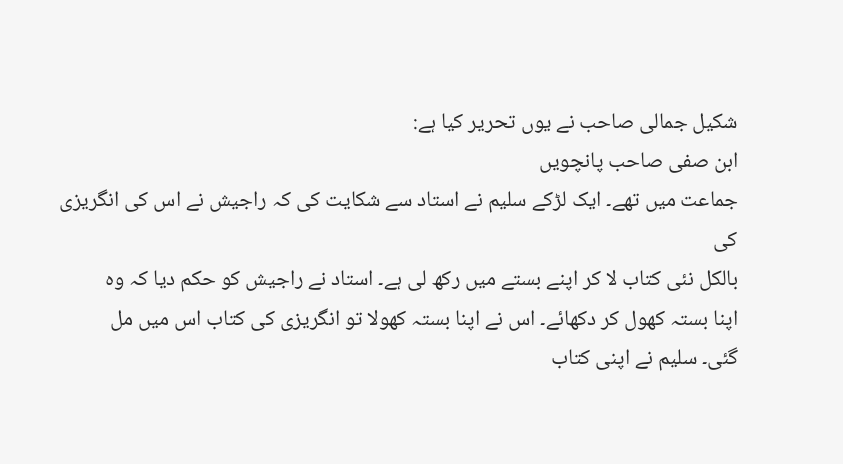شکیل جمالی صاحب نے یوں تحریر کیا ہے:
ابن صفی صاحب پانچویں
جماعت میں تھے۔ ایک لڑکے سلیم نے استاد سے شکایت کی کہ راجیش نے اس کی انگریزی کی
بالکل نئی کتاب لا کر اپنے بستے میں رکھ لی ہے۔ استاد نے راجیش کو حکم دیا کہ وہ
اپنا بستہ کھول کر دکھائے۔ اس نے اپنا بستہ کھولا تو انگریزی کی کتاب اس میں مل
گئی۔ سلیم نے اپنی کتاب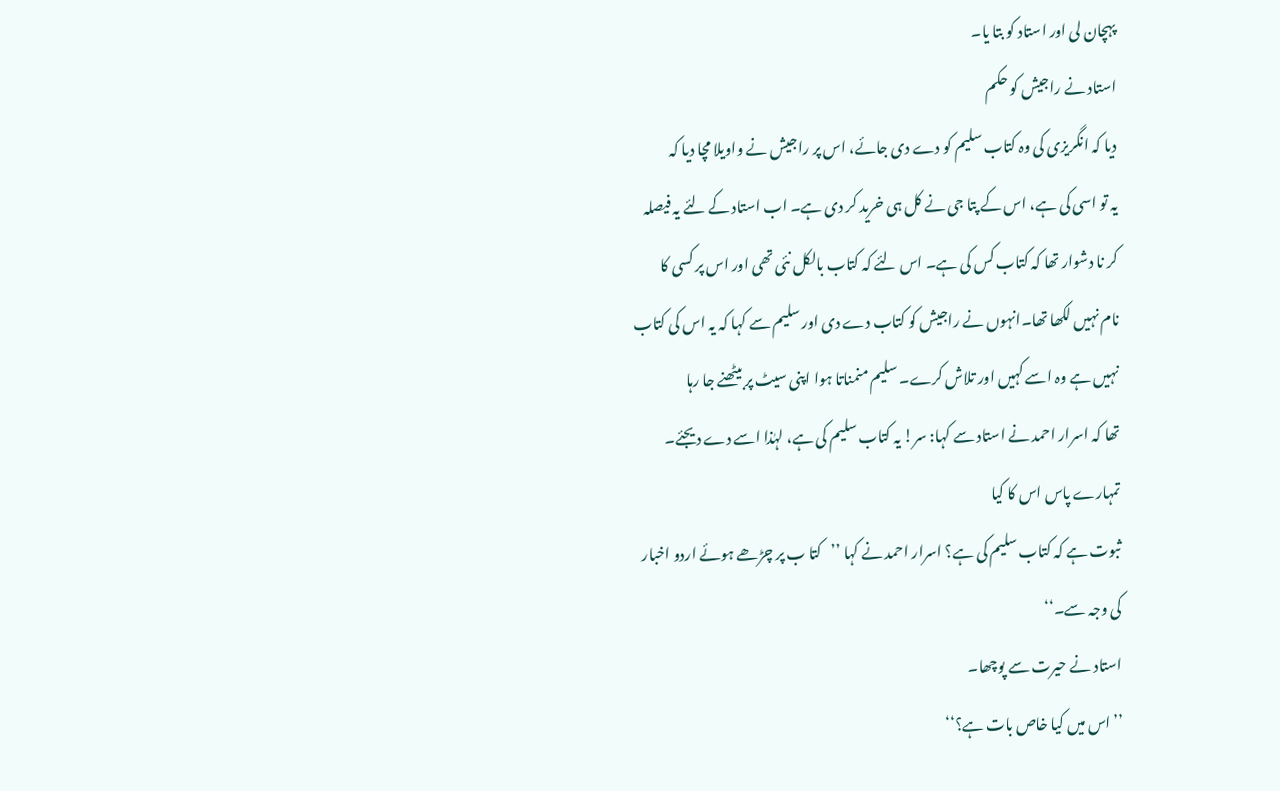پہچان لی اور استاد کو بتا یا۔
استاد نے راجیش کو حکم
دیا کہ انگریزی کی وہ کتاب سلیم کو دے دی جائے، اس پر راجیش نے واویلا مچا دیا کہ
یہ تو اسی کی ہے، اس کے پتا جی نے کل ہی خرید کر دی ہے۔ اب استاد کے لئے یہ فیصلہ
کر نا دشوار تھا کہ کتاب کس کی ہے۔ اس لئے کہ کتاب بالکل نئی تھی اور اس پر کسی کا
نام نہیں لکھا تھا۔انہوں نے راجیش کو کتاب دے دی اور سلیم سے کہا کہ یہ اس کی کتاب
نہیں ہے وہ اسے کہیں اور تلاش کرے۔ سلیم منمناتا ہوا اپنی سیٹ پر بیٹھنے جا رہا
تھا کہ اسرار احمد نے استاد سے کہا: سر! یہ کتاب سلیم کی ہے، لہٰذا اسے دے دیجئے۔
تمہارے پاس اس کا کیا
ثبوت ہے کہ کتاب سلیم کی ہے؟ اسرار احمد نے کہا ’’کتا ب پر چڑھے ہوئے اردو اخبار
کی وجہ سے۔‘‘
استاد نے حیرت سے پوچھا۔
’’اس میں کیا خاص بات ہے؟‘‘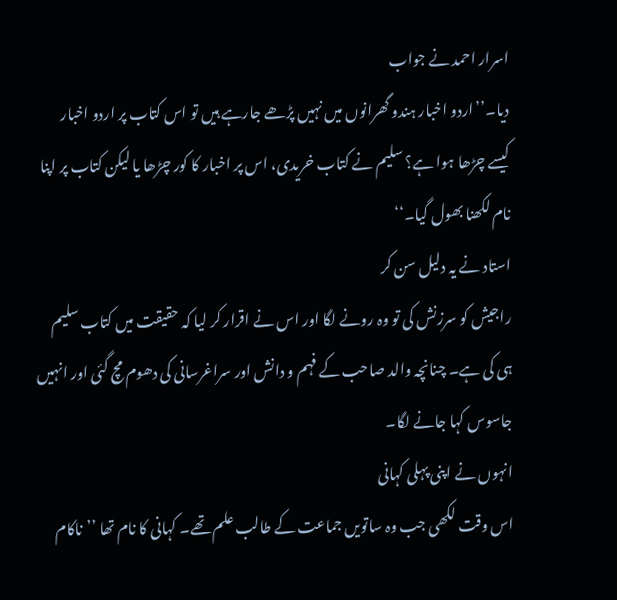اسرار احمد نے جواب
دیا۔’’اردو اخبار ہندو گھرانوں میں نہیں پڑھے جارہے ہیں تو اس کتاب پر اردو اخبار
کیسے چڑھا ہوا ہے؟ سلیم نے کتاب خریدی، اس پر اخبار کا کور چڑھا یا لیکن کتاب پر اپنا
نام لکھنا بھول گیا۔‘‘
استاد نے یہ دلیل سن کر
راجیش کو سرزنش کی تو وہ رونے لگا اور اس نے اقرار کر لیا کہ حقیقت میں کتاب سلیم
ہی کی ہے۔ چنانچہ والد صاحب کے فہم و دانش اور سراغرسانی کی دھوم مچ گئی اور انہیں
جاسوس کہا جانے لگا۔
انہوں نے اپنی پہلی کہانی
اس وقت لکھی جب وہ ساتویں جماعت کے طالب علم تھے۔ کہانی کا نام تھا ’’ناکام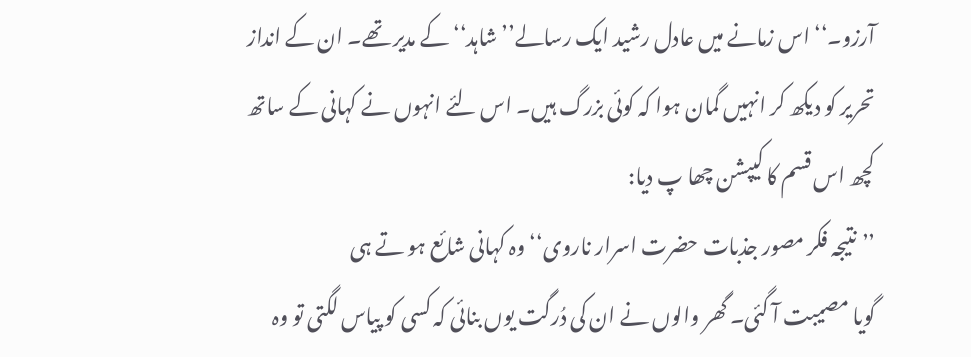آرزو۔‘‘ اس زمانے میں عادل رشید ایک رسالے’’شاہد‘‘ کے مدیر تھے۔ ان کے انداز
تحریر کو دیکھ کر انہیں گمان ہوا کہ کوئی بزرگ ہیں۔ اس لئے انہوں نے کہانی کے ساتھ
کچھ اس قسم کا کیپشن چھا پ دیا:
’’نتیجہ فکر مصور جذبات حضرت اسرار ناروی‘‘ وہ کہانی شائع ہو تے ہی
گویا مصیبت آ گئی۔ گھر والوں نے ان کی دُرگت یوں بنائی کہ کسی کو پیاس لگتی تو وہ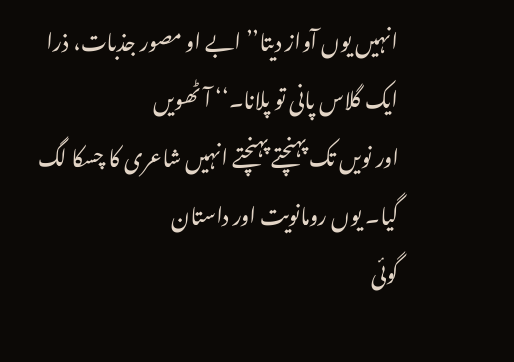انہیں یوں آواز دیتا’’ ابے او مصور جذبات، ذرا ایک گلاس پانی تو پلانا۔‘‘ آٹھویں
اور نویں تک پہنچتے پہنچتے انہیں شاعری کا چسکا لگ گیا۔ یوں رومانویت اور داستان
گوئی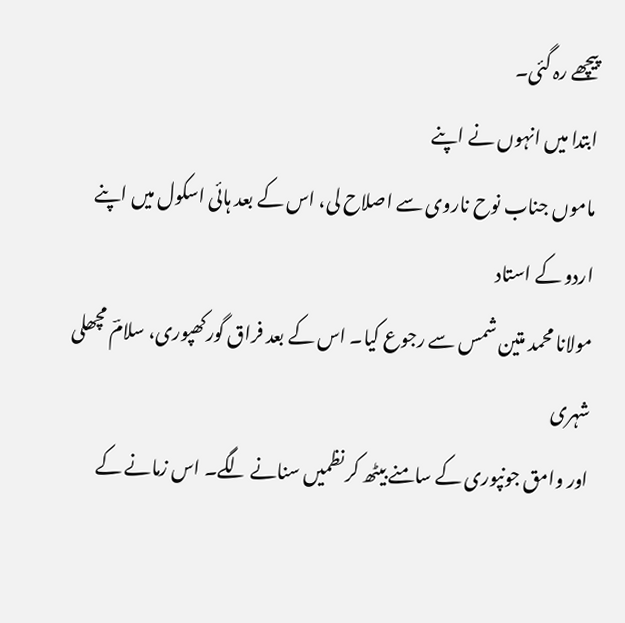پیچھے رہ گئی۔
ابتدا میں انہوں نے اپنے
ماموں جناب نوح ناروی سے اصلاح لی، اس کے بعد ہائی اسکول میں اپنے اردو کے استاد
مولانا محمد متین شمس سے رجوع کیا۔ اس کے بعد فراق گورکھپوری، سلامؔ مچھلی شہری
اور وامق جونپوری کے سامنے بیٹھ کر نظمیں سنانے لگے۔ اس زمانے کے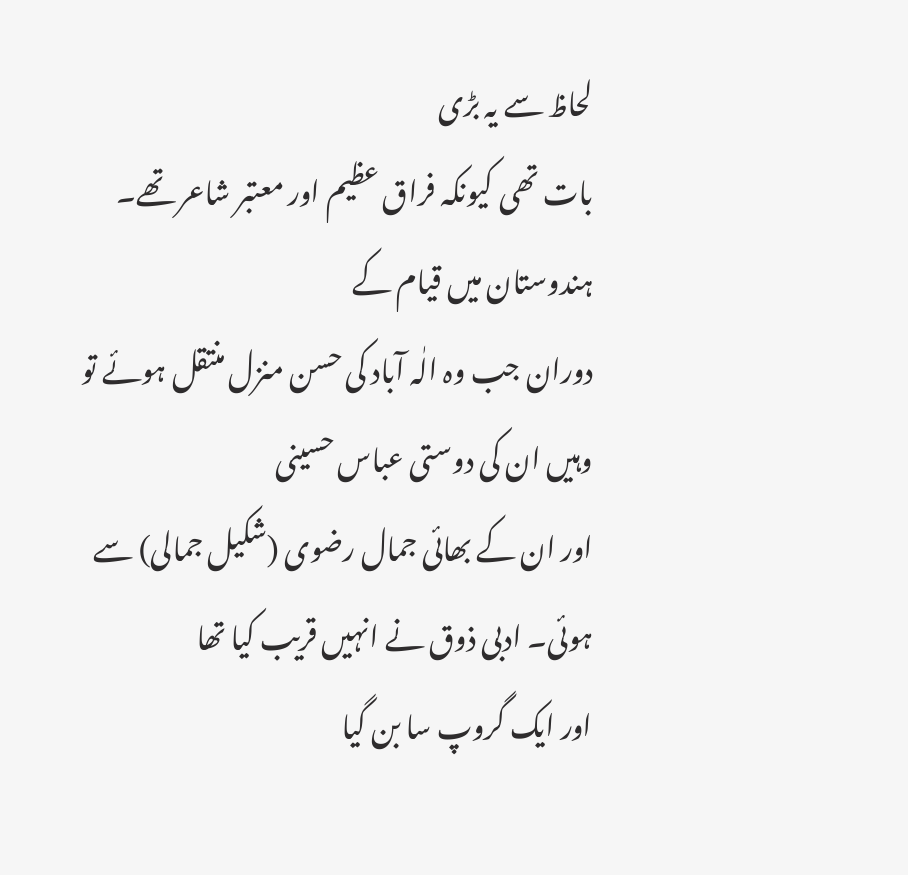لحاظ سے یہ بڑی
بات تھی کیونکہ فراق عظیم اور معتبر شاعر تھے۔
ہندوستان میں قیام کے
دوران جب وہ الٰہ آباد کی حسن منزل منتقل ہوئے تو وہیں ان کی دوستی عباس حسینی
اور ان کے بھائی جمال رضوی (شکیل جمالی) سے ہوئی۔ ادبی ذوق نے انہیں قریب کیا تھا
اور ایک گروپ سا بن گیا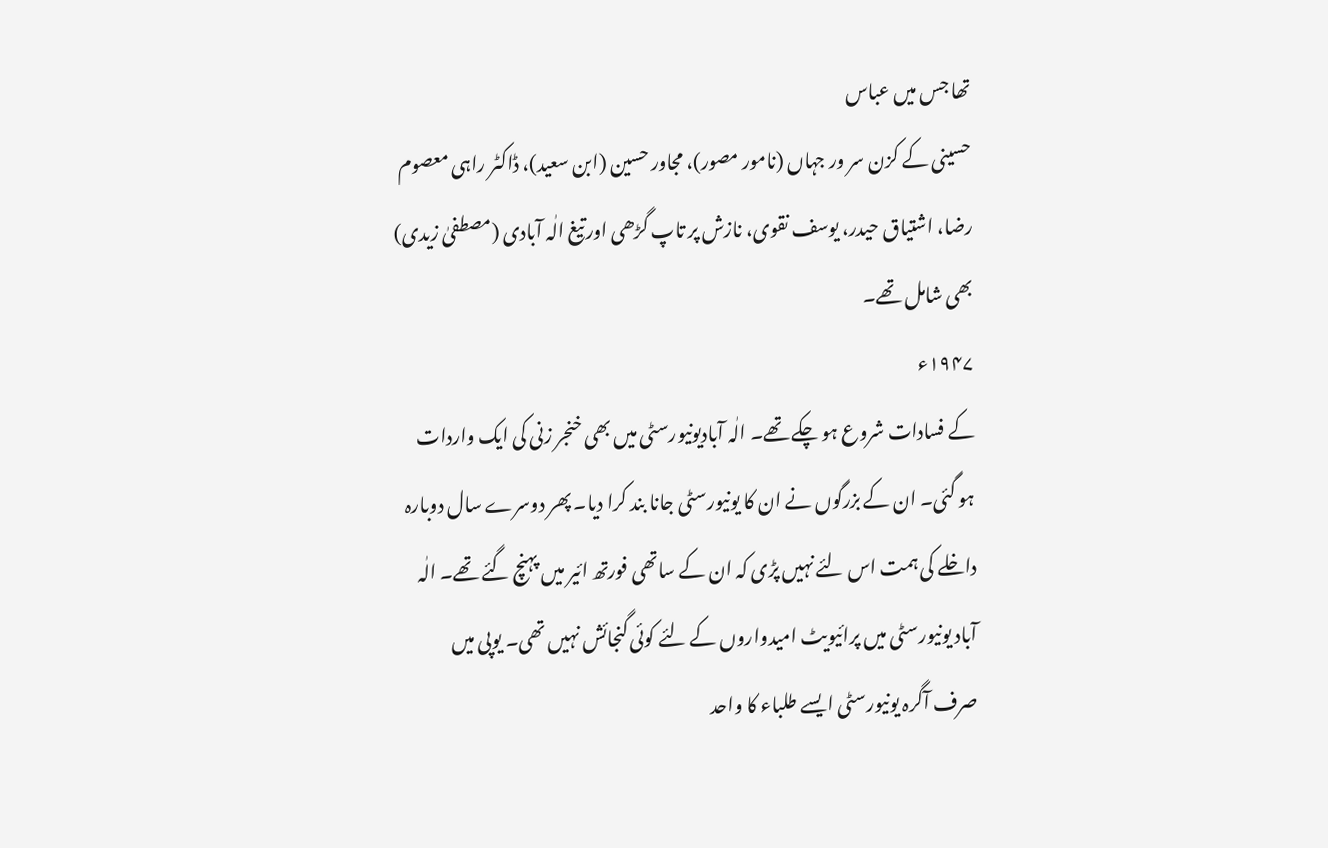تھا جس میں عباس
حسینی کے کزن سر ور جہاں (نامور مصور)، مجاور حسین (ابن سعید)، ڈاکٹر راہی معصوم
رضا، اشتیاق حیدر، یوسف نقوی، نازش پر تاپ گڑھی اور تیغ الٰہ آبادی (مصطفیٰ زیدی)
بھی شامل تھے۔
۱۹۴۷ء
کے فسادات شروع ہو چکے تھے۔ الٰہ آبادیونیورسٹی میں بھی خنجر زنی کی ایک واردات
ہو گئی۔ ان کے بزرگوں نے ان کا یونیورسٹی جانا بند کرا دیا۔ پھر دوسرے سال دوبارہ
داخلے کی ہمت اس لئے نہیں پڑی کہ ان کے ساتھی فورتھ ائیر میں پہنچ گئے تھے۔ الٰہ
آباد یونیورسٹی میں پرائیویٹ امیدواروں کے لئے کوئی گنجائش نہیں تھی۔ یوپی میں
صرف آگرہ یونیورسٹی ایسے طلباء کا واحد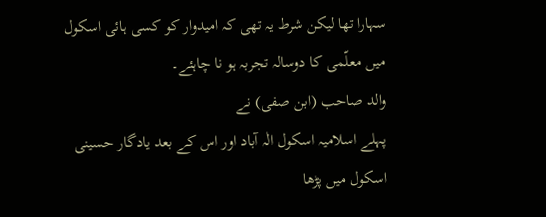سہارا تھا لیکن شرط یہ تھی کہ امیدوار کو کسی ہائی اسکول
میں معلّمی کا دوسالہ تجربہ ہو نا چاہئے۔
والد صاحب (ابن صفی) نے
پہلے اسلامیہ اسکول الٰہ آباد اور اس کے بعد یادگار حسینی اسکول میں پڑھا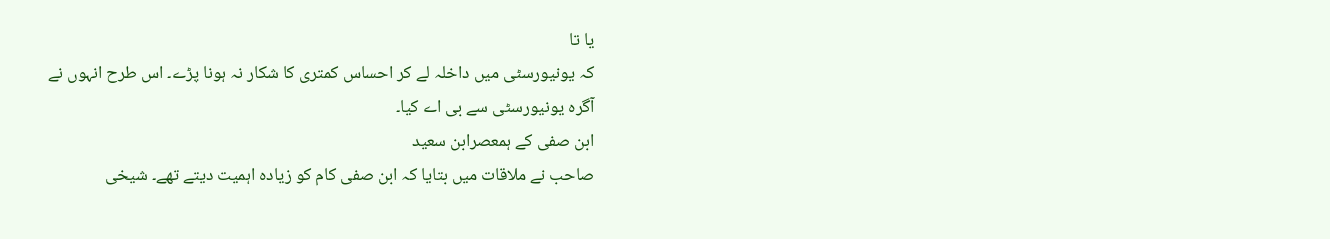یا تا
کہ یونیورسٹی میں داخلہ لے کر احساس کمتری کا شکار نہ ہونا پڑے۔ اس طرح انہوں نے
آگرہ یونیورسٹی سے بی اے کیا۔
ابن صفی کے ہمعصرابن سعید
صاحب نے ملاقات میں بتایا کہ ابن صفی کام کو زیادہ اہمیت دیتے تھے۔ شیخی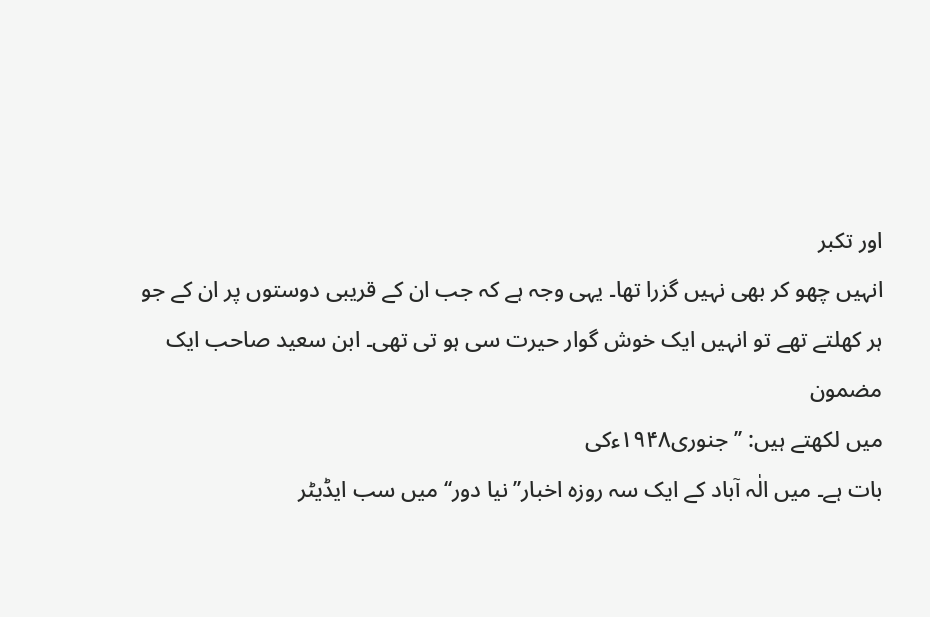اور تکبر
انہیں چھو کر بھی نہیں گزرا تھا۔ یہی وجہ ہے کہ جب ان کے قریبی دوستوں پر ان کے جو
ہر کھلتے تھے تو انہیں ایک خوش گوار حیرت سی ہو تی تھی۔ ابن سعید صاحب ایک مضمون
میں لکھتے ہیں: ’’جنوری۱۹۴۸ءکی
بات ہے۔ میں الٰہ آباد کے ایک سہ روزہ اخبار’’نیا دور‘‘ میں سب ایڈیٹر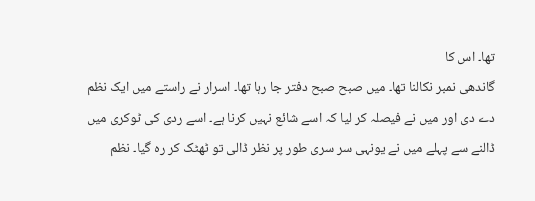تھا۔ اس کا
گاندھی نمبر نکالنا تھا۔ میں صبح صبح دفتر جا رہا تھا۔ اسرار نے راستے میں ایک نظم
دے دی اور میں نے فیصلہ کر لیا کہ اسے شائع نہیں کرنا ہے۔ اسے ردی کی ٹوکری میں
ڈالنے سے پہلے میں نے یونہی سر سری طور پر نظر ڈالی تو ٹھٹک کر رہ گیا۔ نظم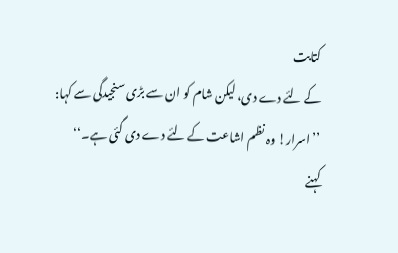کتابت
کے لئے دے دی، لیکن شام کو ان سے بڑی سنجیدگی سے کہا:
’’اسرار! وہ نظم اشاعت کے لئے دے دی گئی ہے۔‘‘
کہنے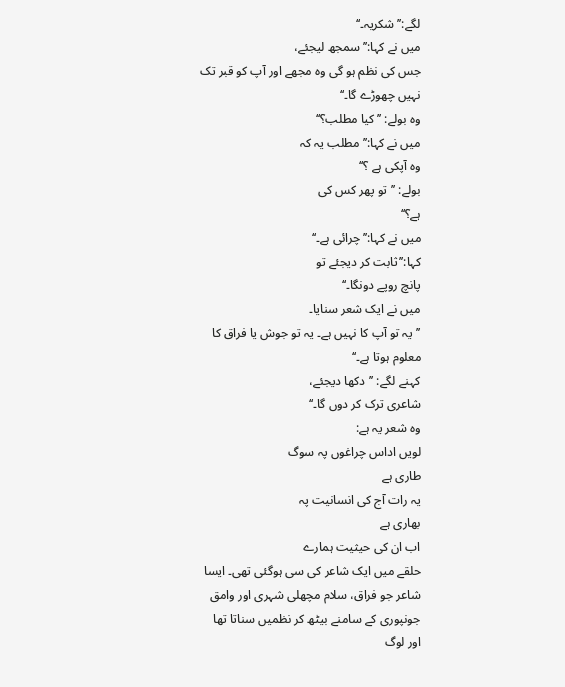لگے:’’شکریہ۔‘‘
میں نے کہا:’’سمجھ لیجئے،
جس کی نظم ہو گی وہ مجھے اور آپ کو قبر تک نہیں چھوڑے گا۔‘‘
وہ بولے: ’’کیا مطلب؟‘‘
میں نے کہا:’’مطلب یہ کہ
وہ آپکی ہے ؟‘‘
بولے: ’’تو پھر کس کی
ہے؟‘‘
میں نے کہا:’’چرائی ہے۔‘‘
کہا:’’ثابت کر دیجئے تو
پانچ روپے دونگا۔‘‘
میں نے ایک شعر سنایا۔
’’یہ تو آپ کا نہیں ہے۔ یہ تو جوش یا فراق کا معلوم ہوتا ہے۔‘‘
کہنے لگے: ’’دکھا دیجئے،
شاعری ترک کر دوں گا۔‘‘
وہ شعر یہ ہے:
لویں اداس چراغوں پہ سوگ
طاری ہے
یہ رات آج کی انسانیت پہ
بھاری ہے
اب ان کی حیثیت ہمارے
حلقے میں ایک شاعر کی سی ہوگئی تھی۔ ایسا شاعر جو فراق، سلام مچھلی شہری اور وامق
جونپوری کے سامنے بیٹھ کر نظمیں سناتا تھا
اور لوگ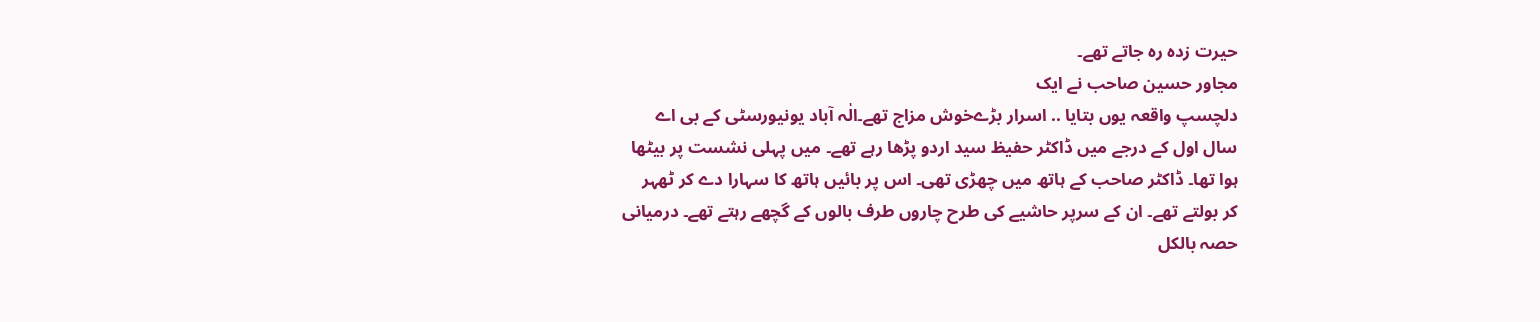حیرت زدہ رہ جاتے تھے۔
مجاور حسین صاحب نے ایک
دلچسپ واقعہ یوں بتایا .. اسرار بڑےخوش مزاج تھے۔الٰہ آباد یونیورسٹی کے بی اے
سال اول کے درجے میں ڈاکٹر حفیظ سید اردو پڑھا رہے تھے۔ میں پہلی نشست پر بیٹھا
ہوا تھا۔ ڈاکٹر صاحب کے ہاتھ میں چھڑی تھی۔ اس پر بائیں ہاتھ کا سہارا دے کر ٹھہر
کر بولتے تھے۔ ان کے سرپر حاشیے کی طرح چاروں طرف بالوں کے گچھے رہتے تھے۔ درمیانی
حصہ بالکل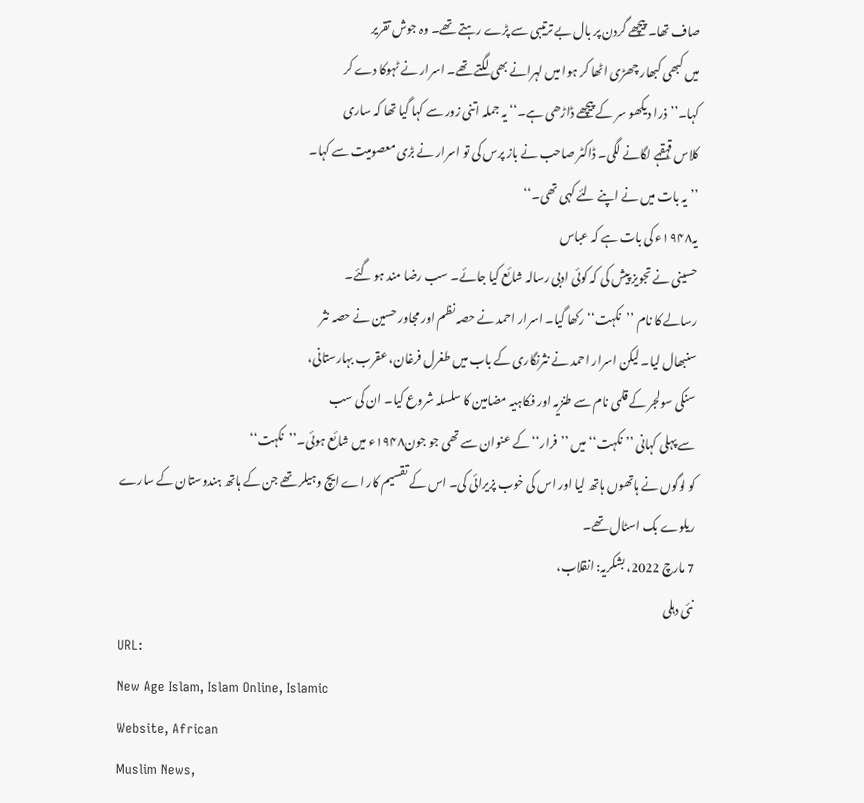صاف تھا۔ پیچھے گردن پر بال بے ترتیبی سے پڑے رہتے تھے۔ وہ جوش تقریر
میں کبھی کبھار چھڑی اٹھا کر ہوا میں لہرانے بھی لگتے تھے۔ اسرار نے ٹہوکا دے کر
کہا۔’’ذرا دیکھو سر کے پیچھے ڈاڑھی ہے۔‘‘ یہ جملہ اتنی زور سے کہا گیا تھا کہ ساری
کلاس قہقہے لگانے لگی۔ ڈاکٹر صاحب نے باز پرس کی تو اسرار نے بڑی معصومیت سے کہا۔
’’یہ بات میں نے اپنے لئے کہی تھی۔‘‘
یہ۱۹۴۸ء کی بات ہے کہ عباس
حسینی نے تجویز پیش کی کہ کوئی ادبی رسالہ شائع کیا جائے۔ سب رضا مند ہو گئے۔
رسالے کا نام ’’نکہت‘‘ رکھا گیا۔ اسرار احمد نے حصہ نظم اور مجاور حسین نے حصہ نثر
سنبھال لیا۔ لیکن اسرار احمد نے نثرنگاری کے باب میں طغرل فرغان، عقرب بہارستانی،
سنکی سولجر کے قلمی نام سے طنزیہ اور فکاہیہ مضامین کا سلسلہ شروع کیا۔ ان کی سب
سے پہلی کہانی ’’ نکہت‘‘ میں ’’فرار‘‘کے عنوان سے تھی جو جون۱۹۴۸ء میں شائع ہوئی۔’’نکہت‘‘
کو لوگوں نے ہاتھوں ہاتھ لیا اور اس کی خوب پزیرائی کی۔ اس کے تقسیم کار اے ایچ وہیلر تھے جن کے ہاتھ ہندوستان کے سارے
ریلوے بک اسٹال تھے۔
7 مارچ 2022، بشکریہ: انقلاب،
نئی دہلی
URL:
New Age Islam, Islam Online, Islamic
Website, African
Muslim News,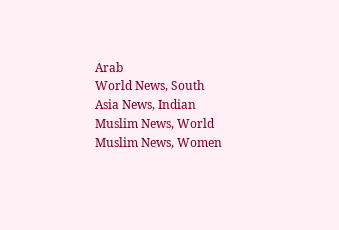Arab
World News, South
Asia News, Indian
Muslim News, World
Muslim News, Women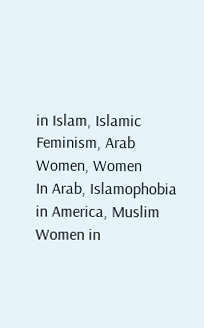in Islam, Islamic
Feminism, Arab
Women, Women
In Arab, Islamophobia
in America, Muslim
Women in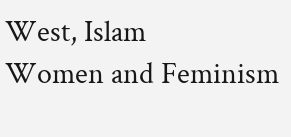West, Islam
Women and Feminism